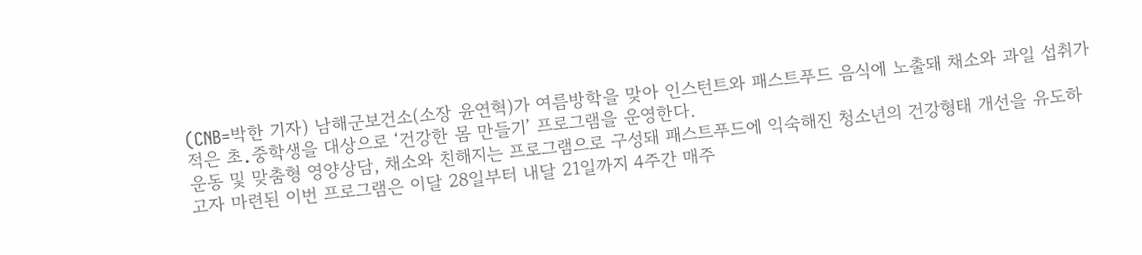(CNB=박한 기자) 남해군보건소(소장 윤연혁)가 여름방학을 맞아 인스턴트와 패스트푸드 음식에 노출돼 채소와 과일 섭취가 적은 초․중학생을 대상으로 ‘건강한 몸 만들기’ 프로그램을 운영한다.
운동 및 맞춤형 영양상담, 채소와 친해지는 프로그램으로 구성돼 패스트푸드에 익숙해진 청소년의 건강형태 개선을 유도하고자 마련된 이번 프로그램은 이달 28일부터 내달 21일까지 4주간 매주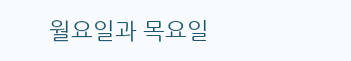월요일과 목요일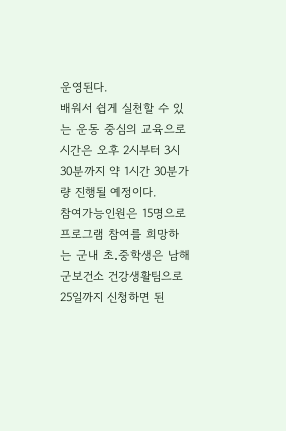운영된다.
배워서 쉽게 실천할 수 있는 운동 중심의 교육으로 시간은 오후 2시부터 3시 30분까지 약 1시간 30분가량 진행될 예정이다.
참여가능인원은 15명으로 프로그램 참여를 희망하는 군내 초․중학생은 남해군보건소 건강생활팀으로 25일까지 신청하면 된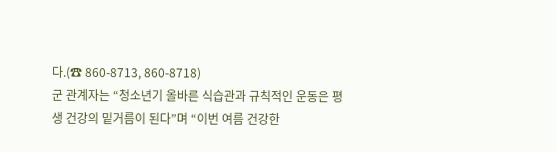다.(☎ 860-8713, 860-8718)
군 관계자는 “청소년기 올바른 식습관과 규칙적인 운동은 평생 건강의 밑거름이 된다”며 “이번 여름 건강한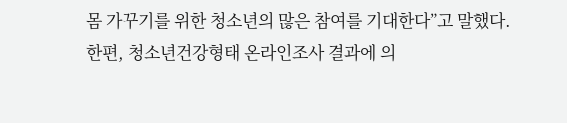몸 가꾸기를 위한 청소년의 많은 참여를 기대한다”고 말했다.
한편, 청소년건강형태 온라인조사 결과에 의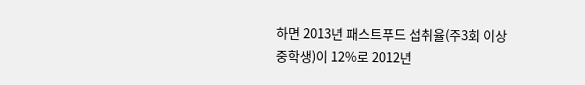하면 2013년 패스트푸드 섭취율(주3회 이상 중학생)이 12%로 2012년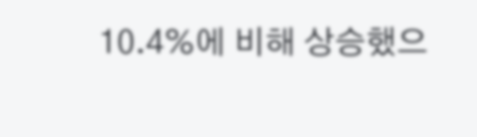10.4%에 비해 상승했으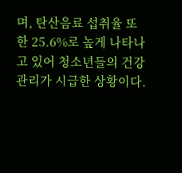며, 탄산음료 섭취율 또한 25.6%로 높게 나타나고 있어 청소년들의 건강관리가 시급한 상황이다.